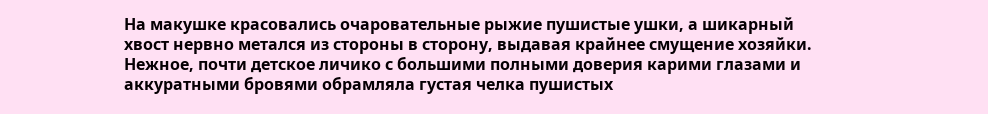На макушке красовались очаровательные рыжие пушистые ушки, а шикарный хвост нервно метался из стороны в сторону, выдавая крайнее смущение хозяйки. Нежное, почти детское личико с большими полными доверия карими глазами и аккуратными бровями обрамляла густая челка пушистых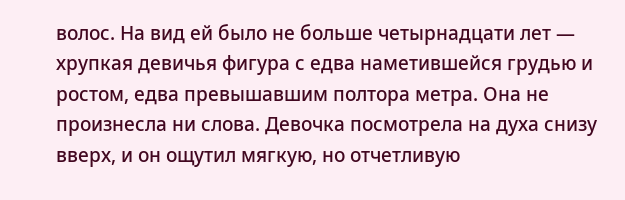волос. На вид ей было не больше четырнадцати лет — хрупкая девичья фигура с едва наметившейся грудью и ростом, едва превышавшим полтора метра. Она не произнесла ни слова. Девочка посмотрела на духа снизу вверх, и он ощутил мягкую, но отчетливую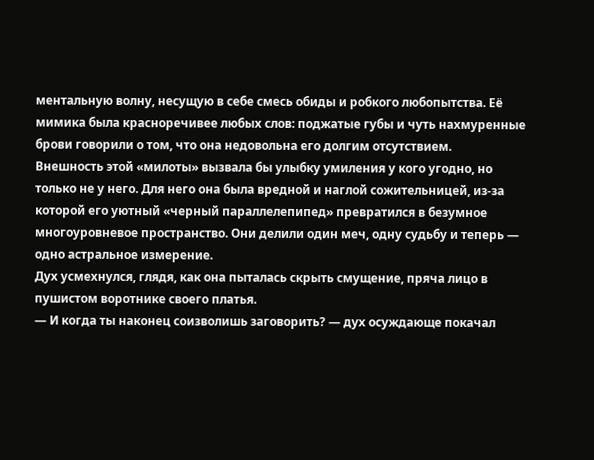ментальную волну, несущую в себе смесь обиды и робкого любопытства. Её мимика была красноречивее любых слов: поджатые губы и чуть нахмуренные брови говорили о том, что она недовольна его долгим отсутствием.
Внешность этой «милоты» вызвала бы улыбку умиления у кого угодно, но только не у него. Для него она была вредной и наглой сожительницей, из-за которой его уютный «черный параллелепипед» превратился в безумное многоуровневое пространство. Они делили один меч, одну судьбу и теперь — одно астральное измерение.
Дух усмехнулся, глядя, как она пыталась скрыть смущение, пряча лицо в пушистом воротнике своего платья.
— И когда ты наконец соизволишь заговорить? — дух осуждающе покачал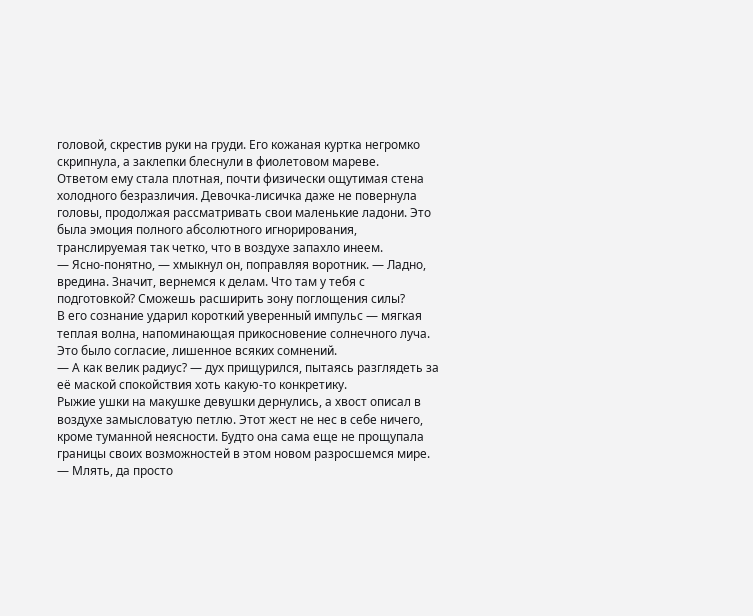головой, скрестив руки на груди. Его кожаная куртка негромко скрипнула, а заклепки блеснули в фиолетовом мареве.
Ответом ему стала плотная, почти физически ощутимая стена холодного безразличия. Девочка-лисичка даже не повернула головы, продолжая рассматривать свои маленькие ладони. Это была эмоция полного абсолютного игнорирования, транслируемая так четко, что в воздухе запахло инеем.
— Ясно-понятно, — хмыкнул он, поправляя воротник. — Ладно, вредина. Значит, вернемся к делам. Что там у тебя с подготовкой? Сможешь расширить зону поглощения силы?
В его сознание ударил короткий уверенный импульс — мягкая теплая волна, напоминающая прикосновение солнечного луча. Это было согласие, лишенное всяких сомнений.
— А как велик радиус? — дух прищурился, пытаясь разглядеть за её маской спокойствия хоть какую-то конкретику.
Рыжие ушки на макушке девушки дернулись, а хвост описал в воздухе замысловатую петлю. Этот жест не нес в себе ничего, кроме туманной неясности. Будто она сама еще не прощупала границы своих возможностей в этом новом разросшемся мире.
— Млять, да просто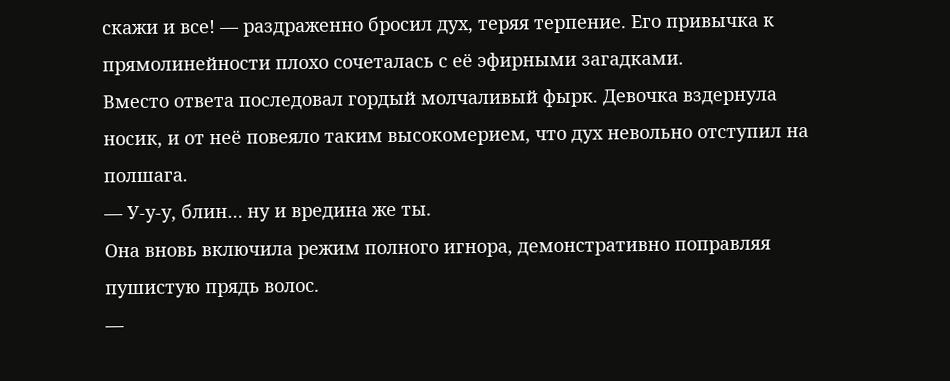скажи и все! — раздраженно бросил дух, теряя терпение. Его привычка к прямолинейности плохо сочеталась с её эфирными загадками.
Вместо ответа последовал гордый молчаливый фырк. Девочка вздернула носик, и от неё повеяло таким высокомерием, что дух невольно отступил на полшага.
— У-у-у, блин… ну и вредина же ты.
Она вновь включила режим полного игнора, демонстративно поправляя пушистую прядь волос.
—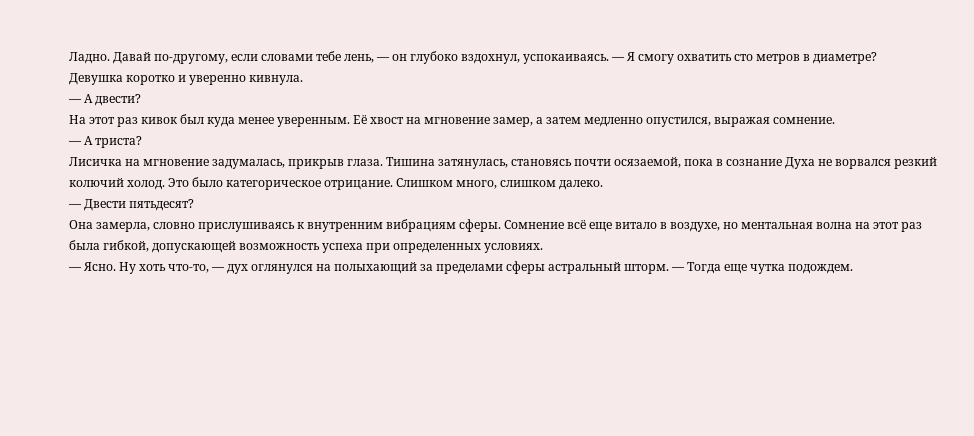Ладно. Давай по-другому, если словами тебе лень, — он глубоко вздохнул, успокаиваясь. — Я смогу охватить сто метров в диаметре?
Девушка коротко и уверенно кивнула.
— А двести?
На этот раз кивок был куда менее уверенным. Её хвост на мгновение замер, а затем медленно опустился, выражая сомнение.
— А триста?
Лисичка на мгновение задумалась, прикрыв глаза. Тишина затянулась, становясь почти осязаемой, пока в сознание Духа не ворвался резкий колючий холод. Это было категорическое отрицание. Слишком много, слишком далеко.
— Двести пятьдесят?
Она замерла, словно прислушиваясь к внутренним вибрациям сферы. Сомнение всё еще витало в воздухе, но ментальная волна на этот раз была гибкой, допускающей возможность успеха при определенных условиях.
— Ясно. Ну хоть что-то, — дух оглянулся на полыхающий за пределами сферы астральный шторм. — Тогда еще чутка подождем.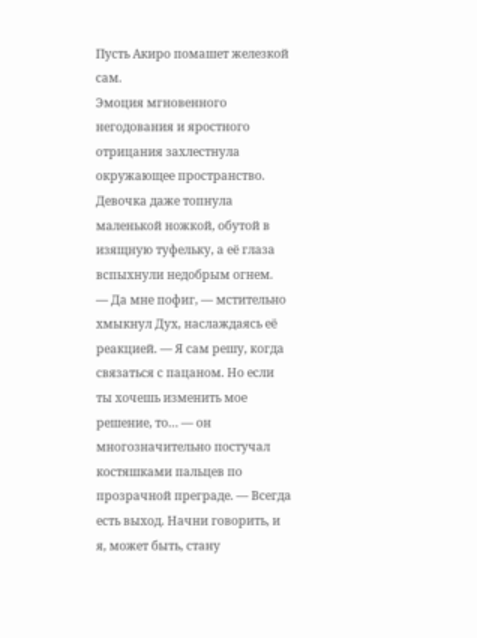Пусть Акиро помашет железкой сам.
Эмоция мгновенного негодования и яростного отрицания захлестнула окружающее пространство. Девочка даже топнула маленькой ножкой, обутой в изящную туфельку, а её глаза вспыхнули недобрым огнем.
— Да мне пофиг, — мстительно хмыкнул Дух, наслаждаясь её реакцией. — Я сам решу, когда связаться с пацаном. Но если ты хочешь изменить мое решение, то… — он многозначительно постучал костяшками пальцев по прозрачной преграде. — Всегда есть выход. Начни говорить, и я, может быть, стану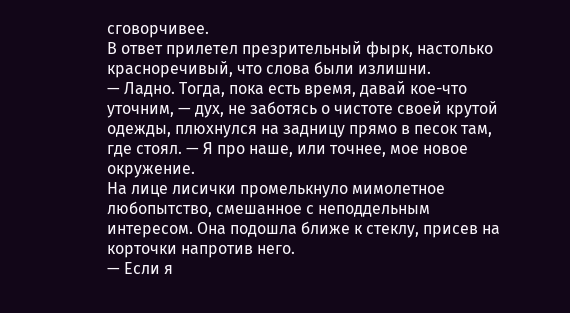сговорчивее.
В ответ прилетел презрительный фырк, настолько красноречивый, что слова были излишни.
— Ладно. Тогда, пока есть время, давай кое-что уточним, — дух, не заботясь о чистоте своей крутой одежды, плюхнулся на задницу прямо в песок там, где стоял. — Я про наше, или точнее, мое новое окружение.
На лице лисички промелькнуло мимолетное любопытство, смешанное с неподдельным интересом. Она подошла ближе к стеклу, присев на корточки напротив него.
— Если я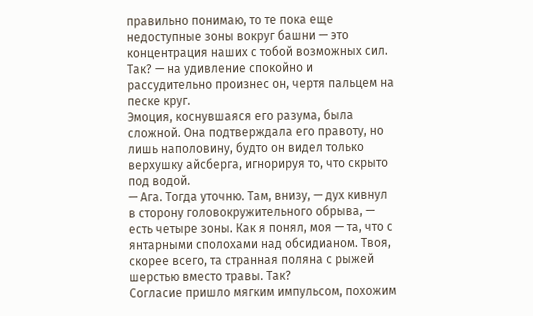правильно понимаю, то те пока еще недоступные зоны вокруг башни — это концентрация наших с тобой возможных сил. Так? — на удивление спокойно и рассудительно произнес он, чертя пальцем на песке круг.
Эмоция, коснувшаяся его разума, была сложной. Она подтверждала его правоту, но лишь наполовину, будто он видел только верхушку айсберга, игнорируя то, что скрыто под водой.
— Ага. Тогда уточню. Там, внизу, — дух кивнул в сторону головокружительного обрыва, — есть четыре зоны. Как я понял, моя — та, что с янтарными сполохами над обсидианом. Твоя, скорее всего, та странная поляна с рыжей шерстью вместо травы. Так?
Согласие пришло мягким импульсом, похожим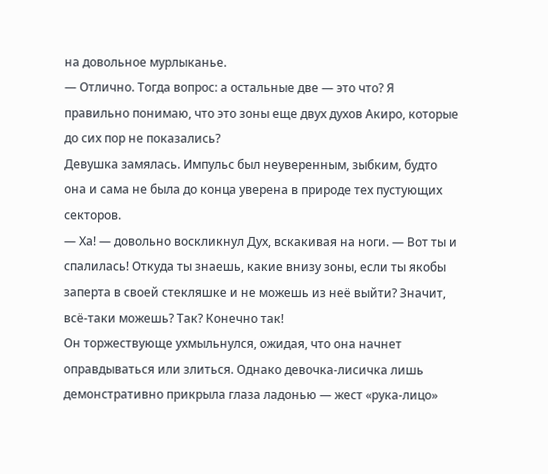на довольное мурлыканье.
— Отлично. Тогда вопрос: а остальные две — это что? Я правильно понимаю, что это зоны еще двух духов Акиро, которые до сих пор не показались?
Девушка замялась. Импульс был неуверенным, зыбким, будто она и сама не была до конца уверена в природе тех пустующих секторов.
— Ха! — довольно воскликнул Дух, вскакивая на ноги. — Вот ты и спалилась! Откуда ты знаешь, какие внизу зоны, если ты якобы заперта в своей стекляшке и не можешь из неё выйти? Значит, всё-таки можешь? Так? Конечно так!
Он торжествующе ухмыльнулся, ожидая, что она начнет оправдываться или злиться. Однако девочка-лисичка лишь демонстративно прикрыла глаза ладонью — жест «рука-лицо»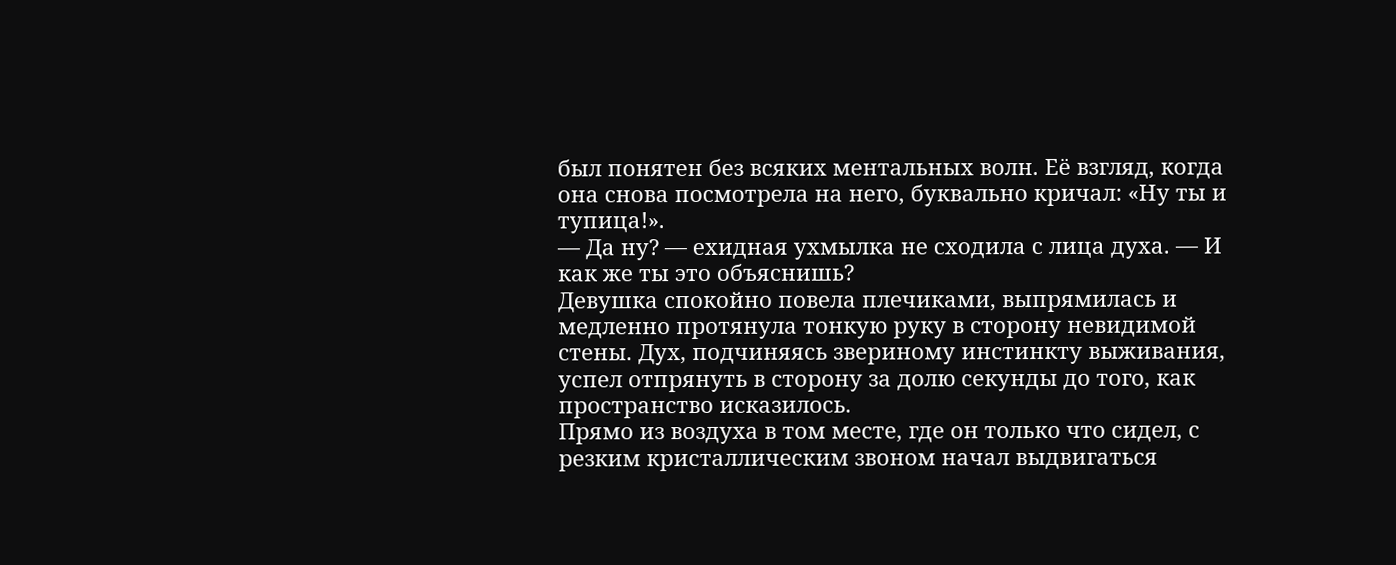был понятен без всяких ментальных волн. Её взгляд, когда она снова посмотрела на него, буквально кричал: «Ну ты и тупица!».
— Да ну? — ехидная ухмылка не сходила с лица духа. — И как же ты это объяснишь?
Девушка спокойно повела плечиками, выпрямилась и медленно протянула тонкую руку в сторону невидимой стены. Дух, подчиняясь звериному инстинкту выживания, успел отпрянуть в сторону за долю секунды до того, как пространство исказилось.
Прямо из воздуха в том месте, где он только что сидел, с резким кристаллическим звоном начал выдвигаться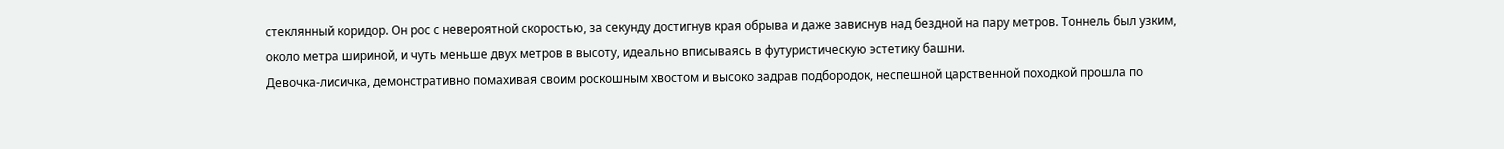стеклянный коридор. Он рос с невероятной скоростью, за секунду достигнув края обрыва и даже зависнув над бездной на пару метров. Тоннель был узким, около метра шириной, и чуть меньше двух метров в высоту, идеально вписываясь в футуристическую эстетику башни.
Девочка-лисичка, демонстративно помахивая своим роскошным хвостом и высоко задрав подбородок, неспешной царственной походкой прошла по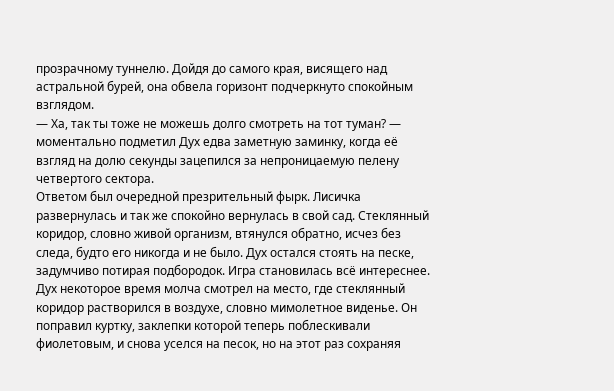прозрачному туннелю. Дойдя до самого края, висящего над астральной бурей, она обвела горизонт подчеркнуто спокойным взглядом.
— Ха, так ты тоже не можешь долго смотреть на тот туман? — моментально подметил Дух едва заметную заминку, когда её взгляд на долю секунды зацепился за непроницаемую пелену четвертого сектора.
Ответом был очередной презрительный фырк. Лисичка развернулась и так же спокойно вернулась в свой сад. Стеклянный коридор, словно живой организм, втянулся обратно, исчез без следа, будто его никогда и не было. Дух остался стоять на песке, задумчиво потирая подбородок. Игра становилась всё интереснее.
Дух некоторое время молча смотрел на место, где стеклянный коридор растворился в воздухе, словно мимолетное виденье. Он поправил куртку, заклепки которой теперь поблескивали фиолетовым, и снова уселся на песок, но на этот раз сохраняя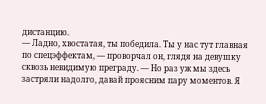дистанцию.
— Ладно, хвостатая, ты победила. Ты у нас тут главная по спецэффектам, — проворчал он, глядя на девушку сквозь невидимую преграду. — Но раз уж мы здесь застряли надолго, давай проясним пару моментов. Я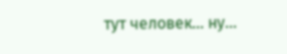тут человек… ну…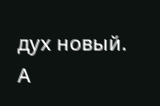дух новый. А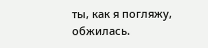ты, как я погляжу, обжилась.